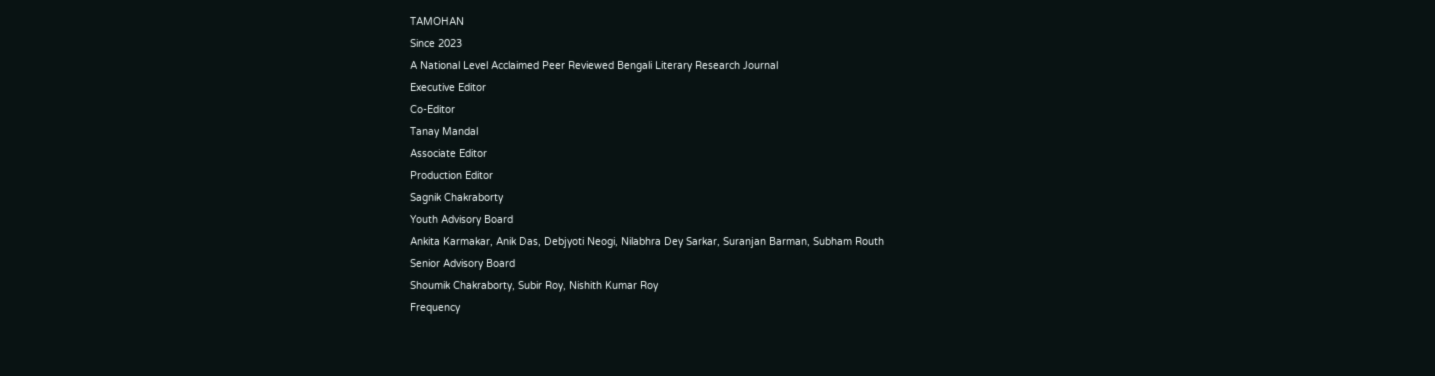TAMOHAN
Since 2023
A National Level Acclaimed Peer Reviewed Bengali Literary Research Journal
Executive Editor
Co-Editor
Tanay Mandal
Associate Editor
Production Editor
Sagnik Chakraborty
Youth Advisory Board
Ankita Karmakar, Anik Das, Debjyoti Neogi, Nilabhra Dey Sarkar, Suranjan Barman, Subham Routh
Senior Advisory Board
Shoumik Chakraborty, Subir Roy, Nishith Kumar Roy
Frequency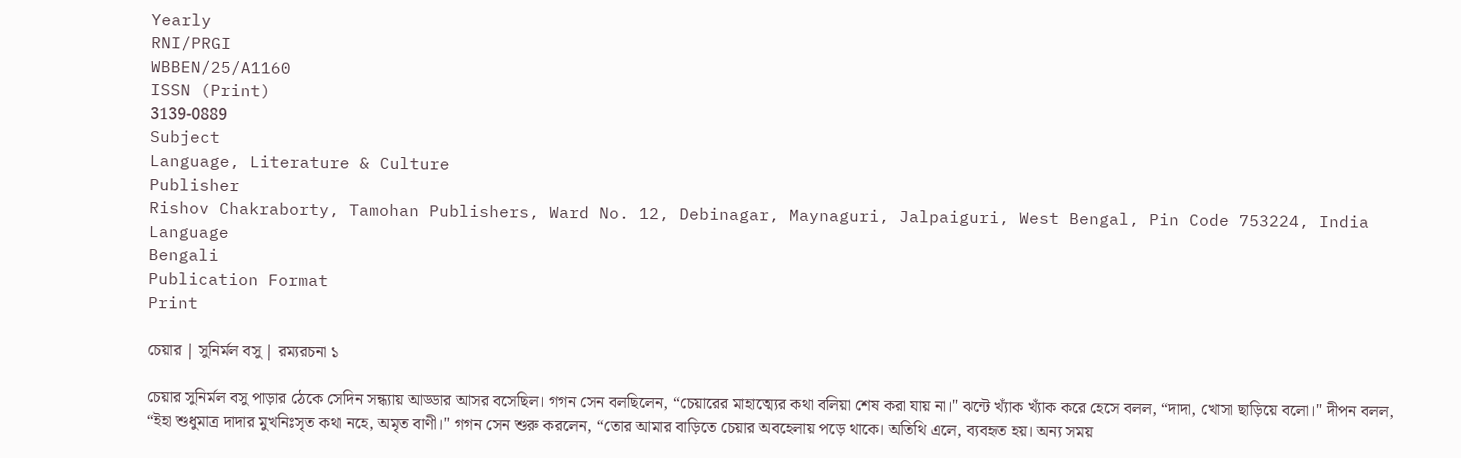Yearly
RNI/PRGI
WBBEN/25/A1160
ISSN (Print)
3139-0889
Subject
Language, Literature & Culture
Publisher
Rishov Chakraborty, Tamohan Publishers, Ward No. 12, Debinagar, Maynaguri, Jalpaiguri, West Bengal, Pin Code 753224, India
Language
Bengali
Publication Format
Print

চেয়ার | সুনির্মল বসু | রম্যরচনা ১

চেয়ার সুনির্মল বসু পাড়ার ঠেকে সেদিন সন্ধ্যায় আড্ডার আসর বসেছিল। গগন সেন বলছিলেন, “চেয়ারের মাহাত্ম্যের কথা বলিয়া শেষ করা যায় না।" ঝন্টে খ্যাঁক খ্যাঁক করে হেসে বলল, “দাদা, খোসা ছাড়িয়ে বলো।" দীপন বলল, “ইহা শুধুমাত্র দাদার মুখনিঃসৃত কথা নহে, অমৃত বাণী।" গগন সেন শুরু করলেন, “তোর আমার বাড়িতে চেয়ার অবহেলায় পড়ে থাকে। অতিথি এলে, ব্যবহৃত হয়। অন্য সময়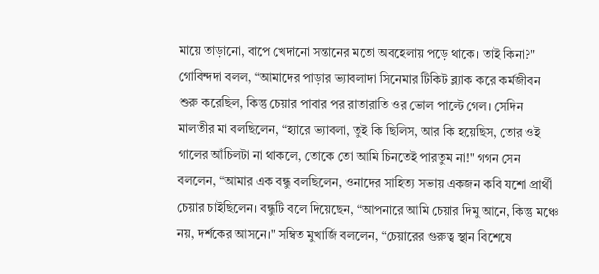মায়ে তাড়ানো, বাপে খেদানো সন্তানের মতো অবহেলায় পড়ে থাকে। তাই কিনা?" গোবিন্দদা বলল, “আমাদের পাড়ার ভ্যাবলাদা সিনেমার টিকিট ব্ল্যাক করে কর্মজীবন শুরু করেছিল, কিন্তু চেয়ার পাবার পর রাতারাতি ওর ভোল পাল্টে গেল। সেদিন মালতীর মা বলছিলেন, “হ্যারে ভ্যাবলা, তুই কি ছিলিস, আর কি হয়েছিস, তোর ওই গালের আঁচিলটা না থাকলে, তোকে তো আমি চিনতেই পারতুম না!" গগন সেন বললেন, “আমার এক বন্ধু বলছিলেন, ওনাদের সাহিত্য সভায় একজন কবি যশো প্রার্থী চেয়ার চাইছিলেন। বন্ধুটি বলে দিয়েছেন, “আপনারে আমি চেয়ার দিমু আনে, কিন্তু মঞ্চে নয়, দর্শকের আসনে।" সম্বিত মুখার্জি বললেন, “চেয়ারের গুরুত্ব স্থান বিশেষে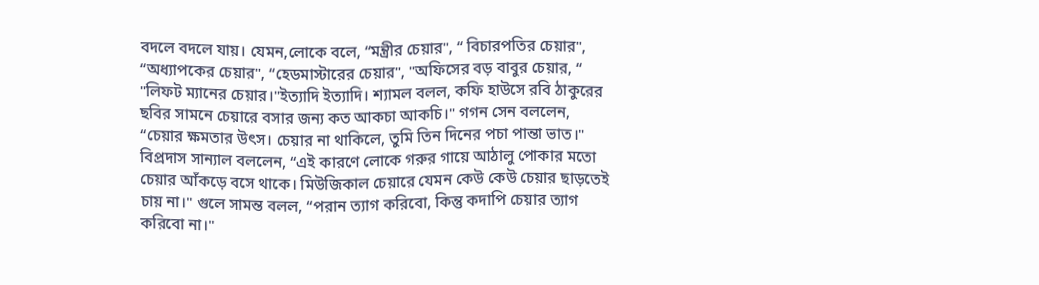বদলে বদলে যায়। যেমন,লোকে বলে, “মন্ত্রীর চেয়ার", “ বিচারপতির চেয়ার", “অধ্যাপকের চেয়ার", “হেডমাস্টারের চেয়ার", "অফিসের বড় বাবুর চেয়ার, “ "লিফট ম্যানের চেয়ার।"ইত্যাদি ইত্যাদি। শ্যামল বলল, কফি হাউসে রবি ঠাকুরের ছবির সামনে চেয়ারে বসার জন্য কত আকচা আকচি।" গগন সেন বললেন, “চেয়ার ক্ষমতার উৎস। চেয়ার না থাকিলে, তুমি তিন দিনের পচা পান্তা ভাত।" বিপ্রদাস সান্যাল বললেন, “এই কারণে লোকে গরুর গায়ে আঠালু পোকার মতো চেয়ার আঁকড়ে বসে থাকে। মিউজিকাল চেয়ারে যেমন কেউ কেউ চেয়ার ছাড়তেই চায় না।" গুলে সামন্ত বলল, “পরান ত্যাগ করিবো, কিন্তু কদাপি চেয়ার ত্যাগ করিবো না।"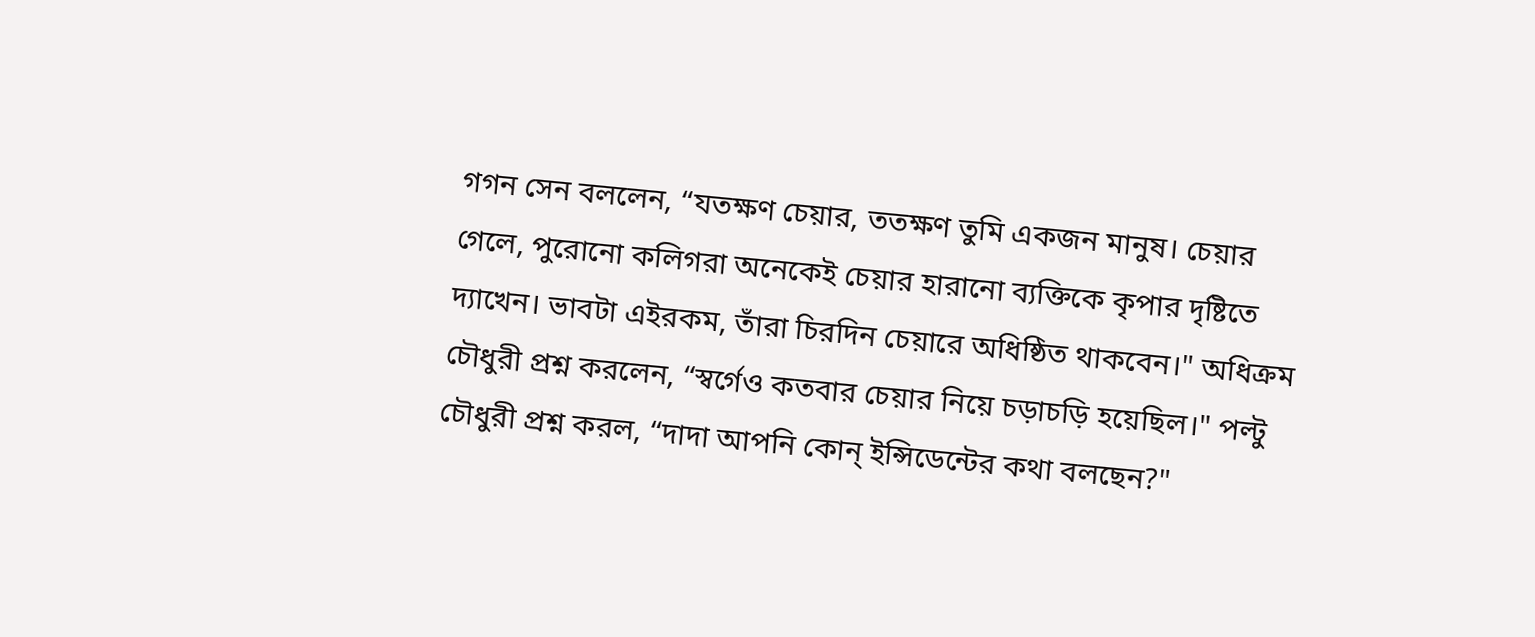গগন সেন বললেন, “যতক্ষণ চেয়ার, ততক্ষণ তুমি একজন মানুষ। চেয়ার গেলে, পুরোনো কলিগরা অনেকেই চেয়ার হারানো ব্যক্তিকে কৃপার দৃষ্টিতে দ্যাখেন। ভাবটা এইরকম, তাঁরা চিরদিন চেয়ারে অধিষ্ঠিত থাকবেন।" অধিক্রম চৌধুরী প্রশ্ন করলেন, “স্বর্গেও কতবার চেয়ার নিয়ে চড়াচড়ি হয়েছিল।" পল্টু চৌধুরী প্রশ্ন করল, “দাদা আপনি কোন্ ইন্সিডেন্টের কথা বলছেন?"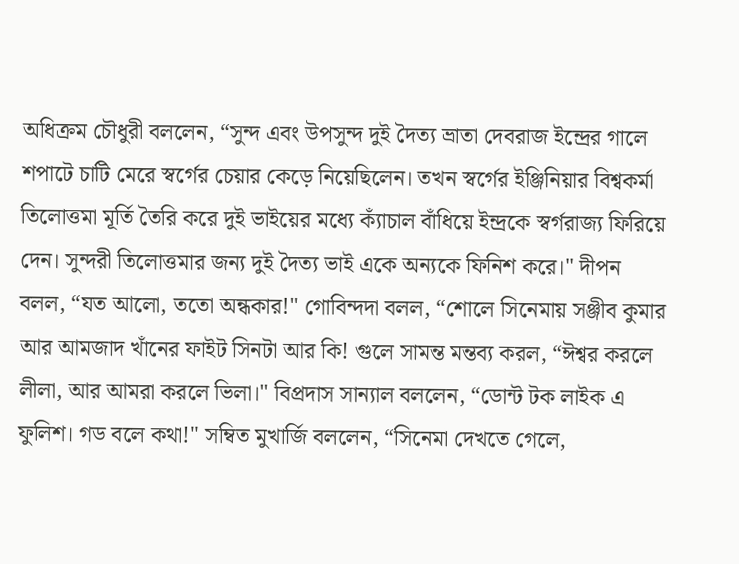অধিক্রম চৌধুরী বললেন, “সুন্দ এবং উপসুন্দ দুই দৈত্য ভ্রাতা দেবরাজ ইন্দ্রের গালে শপাটে চাটি মেরে স্বর্গের চেয়ার কেড়ে নিয়েছিলেন। তখন স্বর্গের ইঞ্জিনিয়ার বিশ্বকর্মা তিলোত্তমা মূর্তি তৈরি করে দুই ভাইয়ের মধ্যে ক্যাঁচাল বাঁধিয়ে ইন্দ্রকে স্বর্গরাজ্য ফিরিয়ে দেন। সুন্দরী তিলোত্তমার জন্য দুই দৈত্য ভাই একে অন্যকে ফিনিশ করে।" দীপন বলল, “যত আলো, ততো অন্ধকার!" গোবিন্দদা বলল, “শোলে সিনেমায় সঞ্জীব কুমার আর আমজাদ খাঁনের ফাইট সিনটা আর কি! গুলে সামন্ত মন্তব্য করল, “ঈশ্বর করলে লীলা, আর আমরা করলে ভিলা।" বিপ্রদাস সান্যাল বললেন, “ডোন্ট টক লাইক এ ফুলিশ। গড বলে কথা!" সম্বিত মুখার্জি বললেন, “সিনেমা দেখতে গেলে,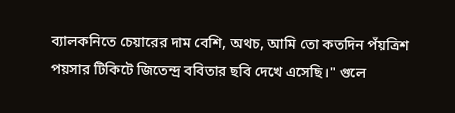ব্যালকনিতে চেয়ারের দাম বেশি, অথচ, আমি তো কতদিন পঁয়ত্রিশ পয়সার টিকিটে জিতেন্দ্র ববিতার ছবি দেখে এসেছি।" গুলে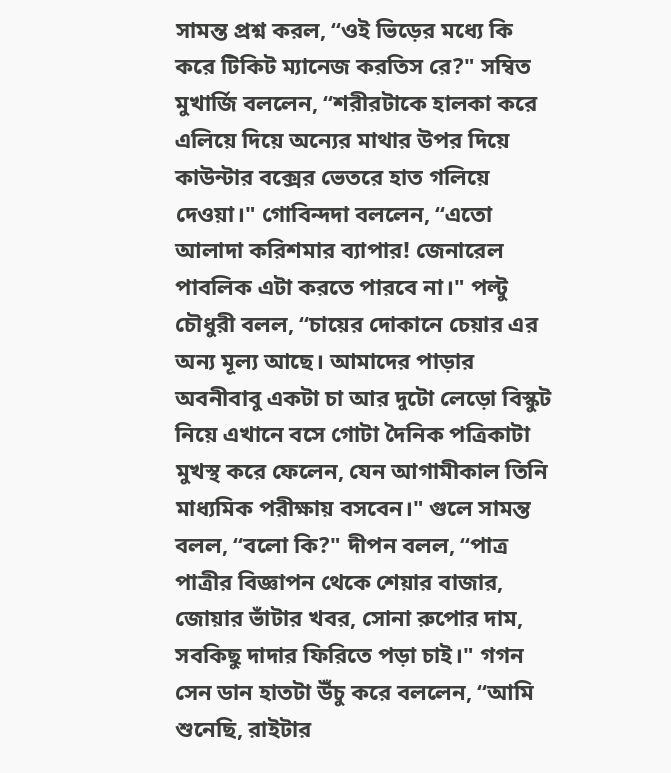সামন্ত প্রশ্ন করল, “ওই ভিড়ের মধ্যে কি করে টিকিট ম্যানেজ করতিস রে?" সম্বিত মুখার্জি বললেন, “শরীরটাকে হালকা করে এলিয়ে দিয়ে অন্যের মাথার উপর দিয়ে কাউন্টার বক্সের ভেতরে হাত গলিয়ে দেওয়া।" গোবিন্দদা বললেন, “এতো আলাদা করিশমার ব্যাপার! জেনারেল পাবলিক এটা করতে পারবে না।" পল্টু চৌধুরী বলল, “চায়ের দোকানে চেয়ার এর অন্য মূল্য আছে। আমাদের পাড়ার অবনীবাবু একটা চা আর দুটো লেড়ো বিস্কুট নিয়ে এখানে বসে গোটা দৈনিক পত্রিকাটা মুখস্থ করে ফেলেন, যেন আগামীকাল তিনি মাধ্যমিক পরীক্ষায় বসবেন।" গুলে সামন্ত বলল, “বলো কি?" দীপন বলল, “পাত্র পাত্রীর বিজ্ঞাপন থেকে শেয়ার বাজার, জোয়ার ভাঁটার খবর, সোনা রুপোর দাম, সবকিছু দাদার ফিরিতে পড়া চাই।" গগন সেন ডান হাতটা উঁচু করে বললেন, “আমি শুনেছি, রাইটার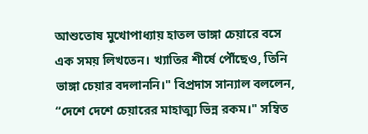আশুতোষ মুখোপাধ্যায় হাতল ভাঙ্গা চেয়ারে বসে এক সময় লিখতেন। খ্যাতির শীর্ষে পৌঁছেও, তিনি ভাঙ্গা চেয়ার বদলাননি।" বিপ্রদাস সান্যাল বললেন, “দেশে দেশে চেয়ারের মাহাত্ম্য ভিন্ন রকম।" সম্বিত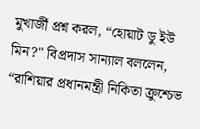মুখার্জী প্রশ্ন করল, “হোয়াট ডু ইউ মিন?" বিপ্রদাস সান্যাল বললেন, “রাশিয়ার প্রধানমন্ত্রী নিকিতা ক্রুশ্চেভ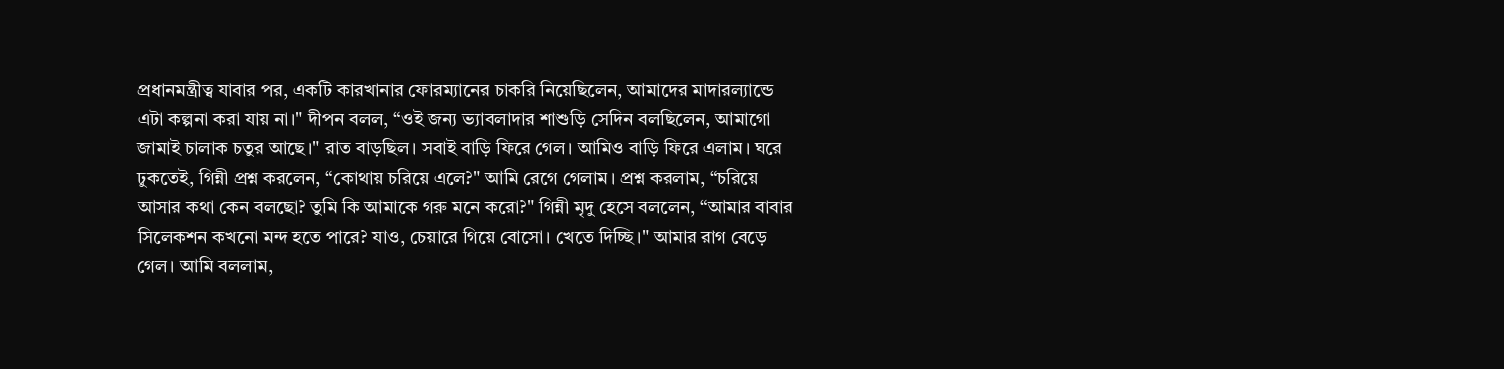প্রধানমন্ত্রীত্ব যাবার পর, একটি কারখানার ফোরম্যানের চাকরি নিয়েছিলেন, আমাদের মাদারল্যান্ডে এটা কল্পনা করা যায় না।" দীপন বলল, “ওই জন্য ভ্যাবলাদার শাশুড়ি সেদিন বলছিলেন, আমাগো জামাই চালাক চতুর আছে।" রাত বাড়ছিল। সবাই বাড়ি ফিরে গেল। আমিও বাড়ি ফিরে এলাম। ঘরে ঢুকতেই, গিন্নী প্রশ্ন করলেন, “কোথায় চরিয়ে এলে?" আমি রেগে গেলাম। প্রশ্ন করলাম, “চরিয়ে আসার কথা কেন বলছো? তুমি কি আমাকে গরু মনে করো?" গিন্নী মৃদু হেসে বললেন, “আমার বাবার সিলেকশন কখনো মন্দ হতে পারে? যাও, চেয়ারে গিয়ে বোসো। খেতে দিচ্ছি।" আমার রাগ বেড়ে গেল। আমি বললাম,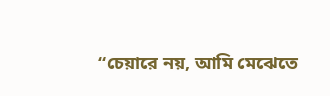“চেয়ারে নয়, আমি মেঝেতে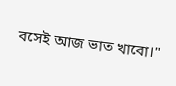বসেই আজ ভাত খাবো।"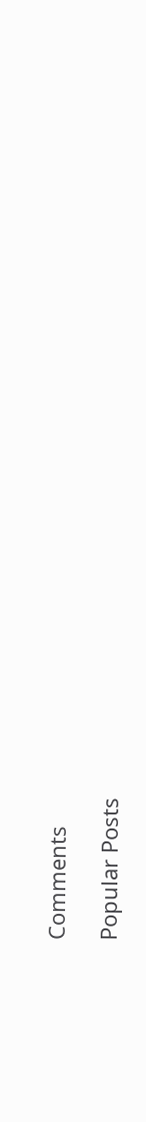Comments

Popular Posts